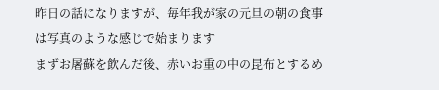昨日の話になりますが、毎年我が家の元旦の朝の食事は写真のような感じで始まります
まずお屠蘇を飲んだ後、赤いお重の中の昆布とするめ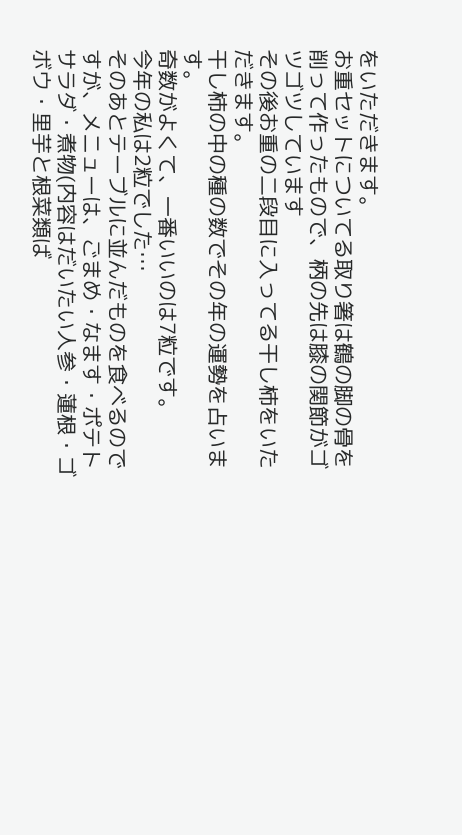をいただきます。
お重セットについてる取り箸は鶴の脚の骨を削って作ったもので、柄の先は膝の関節がゴツゴツしています
その後お重の二段目に入ってる干し柿をいただきます。
干し柿の中の種の数でその年の運勢を占います。
奇数がよくて、一番いいのは7粒です。
今年の私は2粒でした…
そのあとテーブルに並んだものを食べるのですが、メニューは、ごまめ・なます・ポテトサラダ・煮物(内容はだいたい人参・蓮根・ゴボウ・里芋と根菜類ば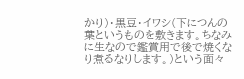かり)・黒豆・イワシ(下につんの葉というものを敷きます。ちなみに生なので鑑賞用で後で焼くなり煮るなりします。)という面々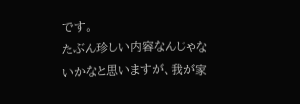です。
たぶん珍しい内容なんじゃないかなと思いますが、我が家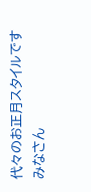代々のお正月スタイルです
みなさん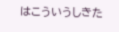はこういうしきた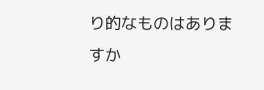り的なものはありますか